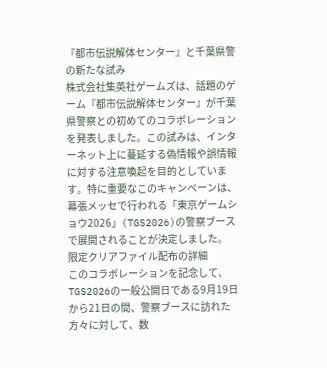『都市伝説解体センター』と千葉県警の新たな試み
株式会社集英社ゲームズは、話題のゲーム『都市伝説解体センター』が千葉県警察との初めてのコラボレーションを発表しました。この試みは、インターネット上に蔓延する偽情報や誤情報に対する注意喚起を目的としています。特に重要なこのキャンペーンは、幕張メッセで行われる「東京ゲームショウ2026」(TGS2026)の警察ブースで展開されることが決定しました。
限定クリアファイル配布の詳細
このコラボレーションを記念して、TGS2026の一般公開日である9月19日から21日の間、警察ブースに訪れた方々に対して、数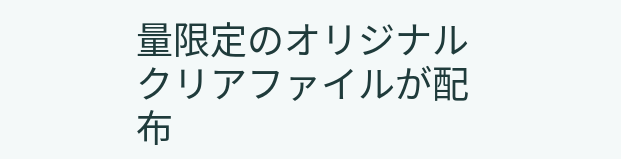量限定のオリジナルクリアファイルが配布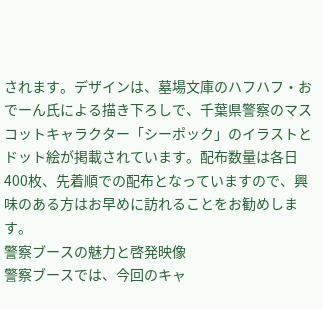されます。デザインは、墓場文庫のハフハフ・おでーん氏による描き下ろしで、千葉県警察のマスコットキャラクター「シーポック」のイラストとドット絵が掲載されています。配布数量は各日400枚、先着順での配布となっていますので、興味のある方はお早めに訪れることをお勧めします。
警察ブースの魅力と啓発映像
警察ブースでは、今回のキャ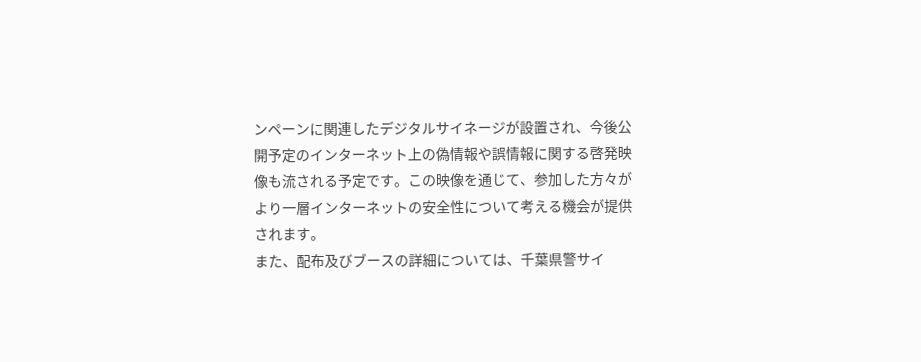ンペーンに関連したデジタルサイネージが設置され、今後公開予定のインターネット上の偽情報や誤情報に関する啓発映像も流される予定です。この映像を通じて、参加した方々がより一層インターネットの安全性について考える機会が提供されます。
また、配布及びブースの詳細については、千葉県警サイ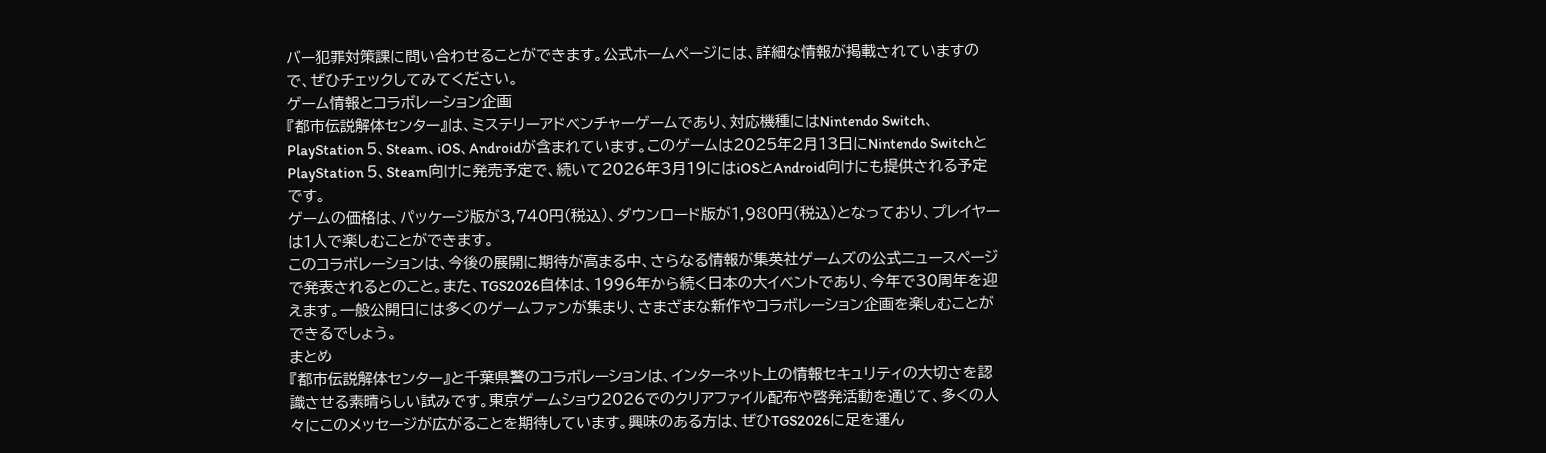バー犯罪対策課に問い合わせることができます。公式ホームページには、詳細な情報が掲載されていますので、ぜひチェックしてみてください。
ゲーム情報とコラボレーション企画
『都市伝説解体センター』は、ミステリーアドベンチャーゲームであり、対応機種にはNintendo Switch、PlayStation 5、Steam、iOS、Androidが含まれています。このゲームは2025年2月13日にNintendo SwitchとPlayStation 5、Steam向けに発売予定で、続いて2026年3月19にはiOSとAndroid向けにも提供される予定です。
ゲームの価格は、パッケージ版が3,740円(税込)、ダウンロード版が1,980円(税込)となっており、プレイヤーは1人で楽しむことができます。
このコラボレーションは、今後の展開に期待が高まる中、さらなる情報が集英社ゲームズの公式ニュースページで発表されるとのこと。また、TGS2026自体は、1996年から続く日本の大イベントであり、今年で30周年を迎えます。一般公開日には多くのゲームファンが集まり、さまざまな新作やコラボレーション企画を楽しむことができるでしょう。
まとめ
『都市伝説解体センター』と千葉県警のコラボレーションは、インターネット上の情報セキュリティの大切さを認識させる素晴らしい試みです。東京ゲームショウ2026でのクリアファイル配布や啓発活動を通じて、多くの人々にこのメッセージが広がることを期待しています。興味のある方は、ぜひTGS2026に足を運ん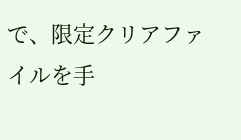で、限定クリアファイルを手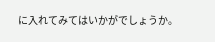に入れてみてはいかがでしょうか。